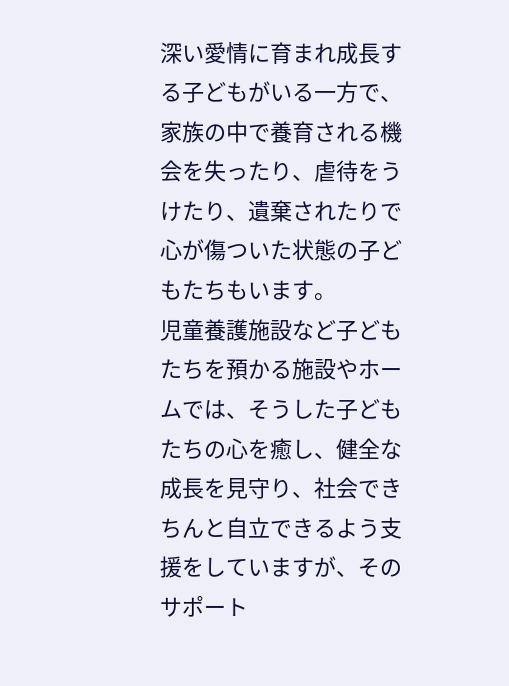深い愛情に育まれ成長する子どもがいる一方で、家族の中で養育される機会を失ったり、虐待をうけたり、遺棄されたりで心が傷ついた状態の子どもたちもいます。
児童養護施設など子どもたちを預かる施設やホームでは、そうした子どもたちの心を癒し、健全な成長を見守り、社会できちんと自立できるよう支援をしていますが、そのサポート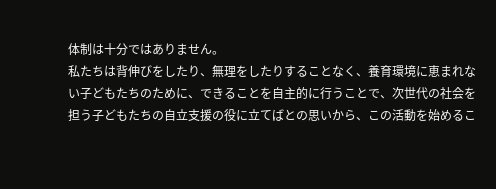体制は十分ではありません。
私たちは背伸びをしたり、無理をしたりすることなく、養育環境に恵まれない子どもたちのために、できることを自主的に行うことで、次世代の社会を担う子どもたちの自立支援の役に立てばとの思いから、この活動を始めるこ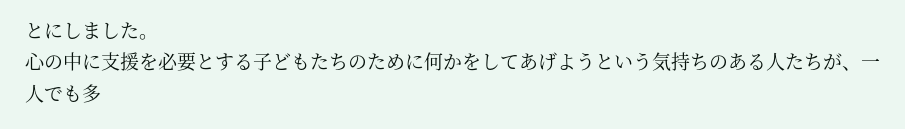とにしました。
心の中に支援を必要とする子どもたちのために何かをしてあげようという気持ちのある人たちが、一人でも多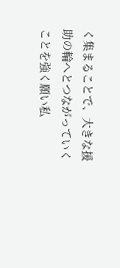く集まることで、大きな援助の輪へとつながっていくことを強く願い私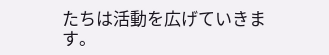たちは活動を広げていきます。